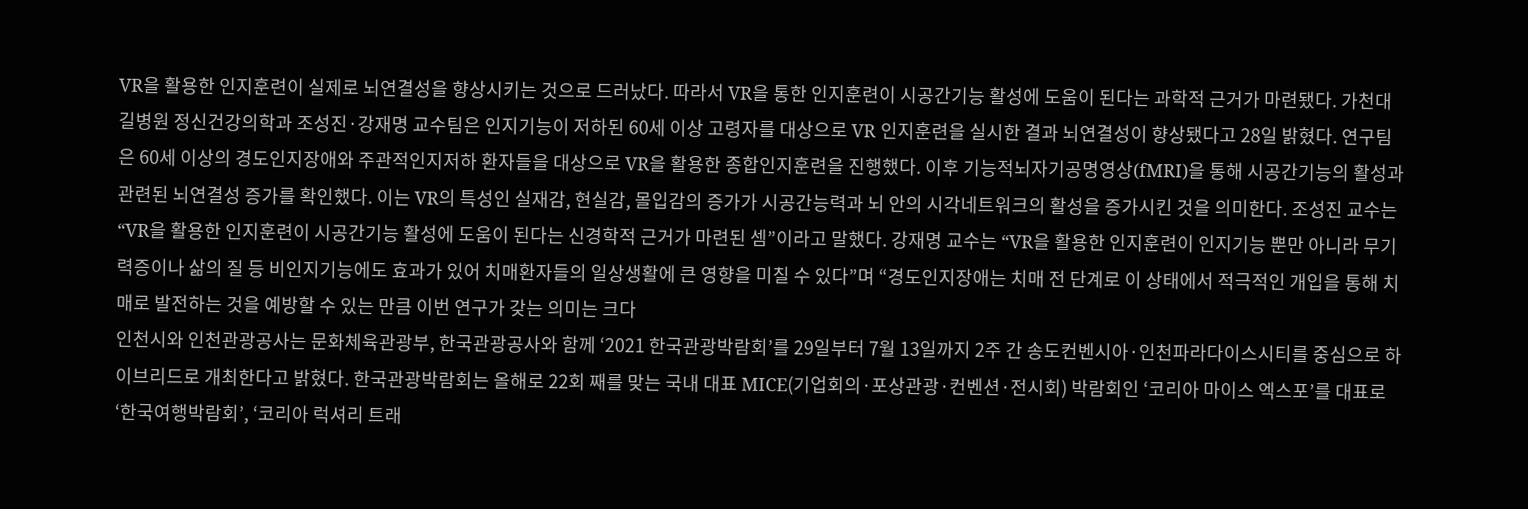VR을 활용한 인지훈련이 실제로 뇌연결성을 향상시키는 것으로 드러났다. 따라서 VR을 통한 인지훈련이 시공간기능 활성에 도움이 된다는 과학적 근거가 마련됐다. 가천대 길병원 정신건강의학과 조성진·강재명 교수팀은 인지기능이 저하된 60세 이상 고령자를 대상으로 VR 인지훈련을 실시한 결과 뇌연결성이 향상됐다고 28일 밝혔다. 연구팀은 60세 이상의 경도인지장애와 주관적인지저하 환자들을 대상으로 VR을 활용한 종합인지훈련을 진행했다. 이후 기능적뇌자기공명영상(fMRI)을 통해 시공간기능의 활성과 관련된 뇌연결성 증가를 확인했다. 이는 VR의 특성인 실재감, 현실감, 몰입감의 증가가 시공간능력과 뇌 안의 시각네트워크의 활성을 증가시킨 것을 의미한다. 조성진 교수는 “VR을 활용한 인지훈련이 시공간기능 활성에 도움이 된다는 신경학적 근거가 마련된 셈”이라고 말했다. 강재명 교수는 “VR을 활용한 인지훈련이 인지기능 뿐만 아니라 무기력증이나 삶의 질 등 비인지기능에도 효과가 있어 치매환자들의 일상생활에 큰 영향을 미칠 수 있다”며 “경도인지장애는 치매 전 단계로 이 상태에서 적극적인 개입을 통해 치매로 발전하는 것을 예방할 수 있는 만큼 이번 연구가 갖는 의미는 크다
인천시와 인천관광공사는 문화체육관광부, 한국관광공사와 함께 ‘2021 한국관광박람회’를 29일부터 7월 13일까지 2주 간 송도컨벤시아·인천파라다이스시티를 중심으로 하이브리드로 개최한다고 밝혔다. 한국관광박람회는 올해로 22회 째를 맞는 국내 대표 MICE(기업회의·포상관광·컨벤션·전시회) 박람회인 ‘코리아 마이스 엑스포’를 대표로 ‘한국여행박람회’, ‘코리아 럭셔리 트래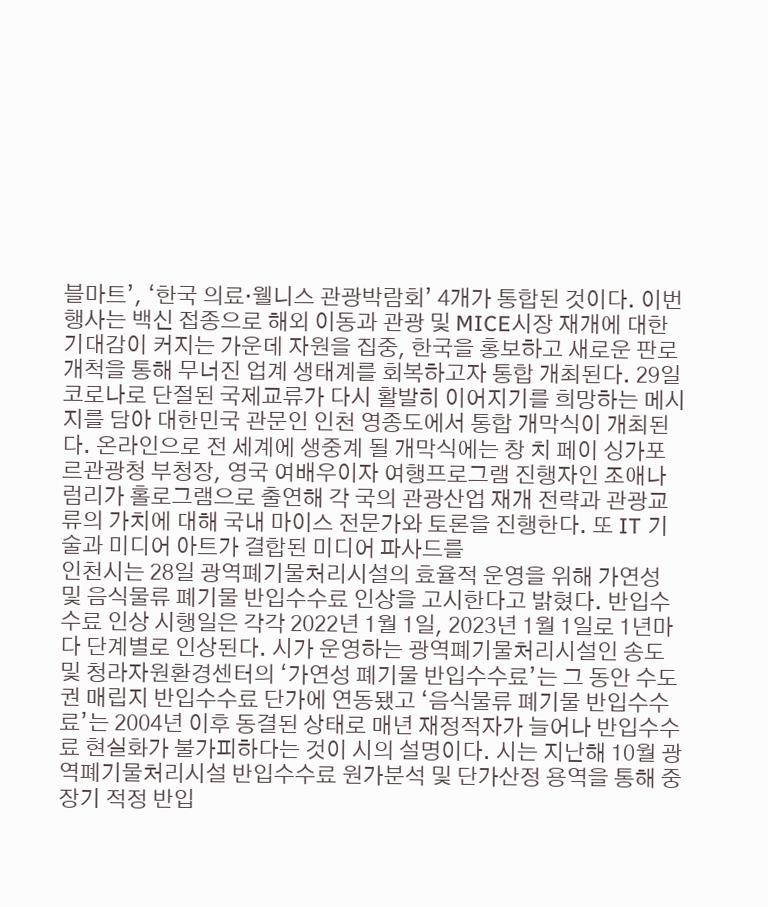블마트’, ‘한국 의료·웰니스 관광박람회’ 4개가 통합된 것이다. 이번 행사는 백신 접종으로 해외 이동과 관광 및 MICE시장 재개에 대한 기대감이 커지는 가운데 자원을 집중, 한국을 홍보하고 새로운 판로 개척을 통해 무너진 업계 생태계를 회복하고자 통합 개최된다. 29일 코로나로 단절된 국제교류가 다시 활발히 이어지기를 희망하는 메시지를 담아 대한민국 관문인 인천 영종도에서 통합 개막식이 개최된다. 온라인으로 전 세계에 생중계 될 개막식에는 창 치 페이 싱가포르관광청 부청장, 영국 여배우이자 여행프로그램 진행자인 조애나 럼리가 홀로그램으로 출연해 각 국의 관광산업 재개 전략과 관광교류의 가치에 대해 국내 마이스 전문가와 토론을 진행한다. 또 IT 기술과 미디어 아트가 결합된 미디어 파사드를
인천시는 28일 광역폐기물처리시설의 효율적 운영을 위해 가연성 및 음식물류 폐기물 반입수수료 인상을 고시한다고 밝혔다. 반입수수료 인상 시행일은 각각 2022년 1월 1일, 2023년 1월 1일로 1년마다 단계별로 인상된다. 시가 운영하는 광역폐기물처리시설인 송도 및 청라자원환경센터의 ‘가연성 폐기물 반입수수료’는 그 동안 수도권 매립지 반입수수료 단가에 연동됐고 ‘음식물류 폐기물 반입수수료’는 2004년 이후 동결된 상태로 매년 재정적자가 늘어나 반입수수료 현실화가 불가피하다는 것이 시의 설명이다. 시는 지난해 10월 광역폐기물처리시설 반입수수료 원가분석 및 단가산정 용역을 통해 중장기 적정 반입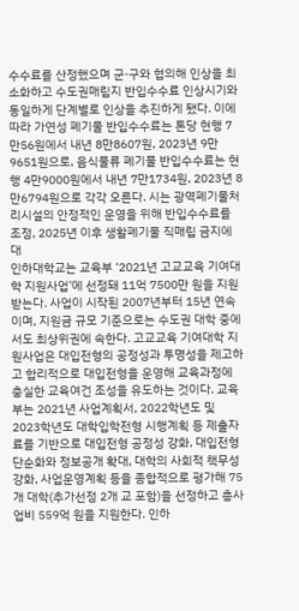수수료를 산정했으며 군·구와 협의해 인상을 최소화하고 수도권매립지 반입수수료 인상시기와 동일하게 단계별로 인상을 추진하게 됐다. 이에 따라 가연성 폐기물 반입수수료는 톤당 현행 7만56원에서 내년 8만8607원, 2023년 9만9651원으로, 음식물류 폐기물 반입수수료는 현행 4만9000원에서 내년 7만1734원, 2023년 8만6794원으로 각각 오른다. 시는 광역폐기물처리시설의 안정적인 운영을 위해 반입수수료를 조정, 2025년 이후 생활폐기물 직매립 금지에 대
인하대학교는 교육부 ‘2021년 고교교육 기여대학 지원사업’에 선정돼 11억 7500만 원을 지원받는다. 사업이 시작된 2007년부터 15년 연속이며, 지원금 규모 기준으로는 수도권 대학 중에서도 최상위권에 속한다. 고교교육 기여대학 지원사업은 대입전형의 공정성과 투명성을 제고하고 합리적으로 대입전형을 운영해 교육과정에 충실한 교육여건 조성을 유도하는 것이다. 교육부는 2021년 사업계획서, 2022학년도 및 2023학년도 대학입학전형 시행계획 등 제출자료를 기반으로 대입전형 공정성 강화, 대입전형 단순화와 정보공개 확대, 대학의 사회적 책무성 강화, 사업운영계획 등을 종합적으로 평가해 75개 대학(추가선정 2개 교 포함)을 선정하고 총사업비 559억 원을 지원한다. 인하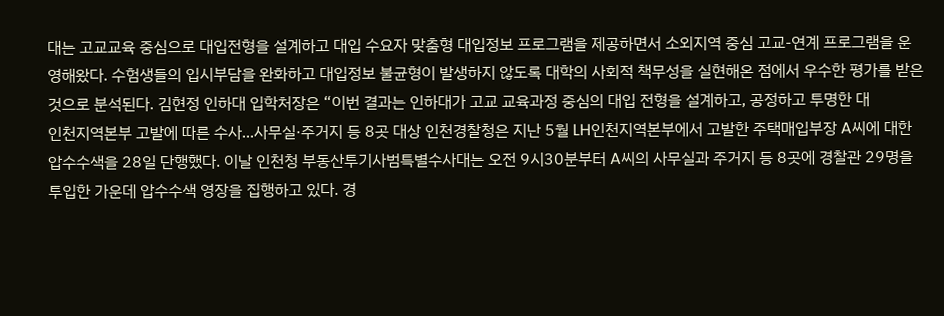대는 고교교육 중심으로 대입전형을 설계하고 대입 수요자 맞춤형 대입정보 프로그램을 제공하면서 소외지역 중심 고교-연계 프로그램을 운영해왔다. 수험생들의 입시부담을 완화하고 대입정보 불균형이 발생하지 않도록 대학의 사회적 책무성을 실현해온 점에서 우수한 평가를 받은 것으로 분석된다. 김현정 인하대 입학처장은 “이번 결과는 인하대가 고교 교육과정 중심의 대입 전형을 설계하고, 공정하고 투명한 대
인천지역본부 고발에 따른 수사...사무실·주거지 등 8곳 대상 인천경찰청은 지난 5월 LH인천지역본부에서 고발한 주택매입부장 A씨에 대한 압수수색을 28일 단행했다. 이날 인천청 부동산투기사범특별수사대는 오전 9시30분부터 A씨의 사무실과 주거지 등 8곳에 경찰관 29명을 투입한 가운데 압수수색 영장을 집행하고 있다. 경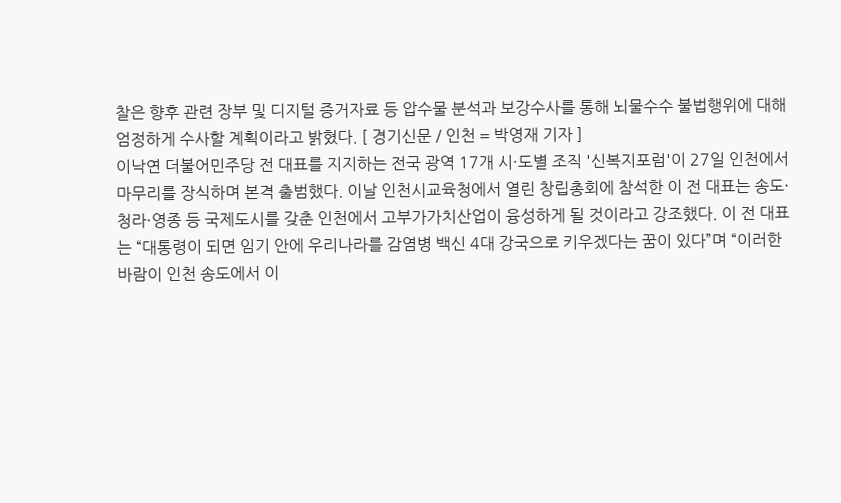찰은 향후 관련 장부 및 디지털 증거자료 등 압수물 분석과 보강수사를 통해 뇌물수수 불법행위에 대해 엄정하게 수사할 계획이라고 밝혔다. [ 경기신문 / 인천 = 박영재 기자 ]
이낙연 더불어민주당 전 대표를 지지하는 전국 광역 17개 시·도별 조직 '신복지포럼'이 27일 인천에서 마무리를 장식하며 본격 출범했다. 이날 인천시교육청에서 열린 창립총회에 참석한 이 전 대표는 송도·청라·영종 등 국제도시를 갖춘 인천에서 고부가가치산업이 융성하게 될 것이라고 강조했다. 이 전 대표는 “대통령이 되면 임기 안에 우리나라를 감염병 백신 4대 강국으로 키우겠다는 꿈이 있다”며 “이러한 바람이 인천 송도에서 이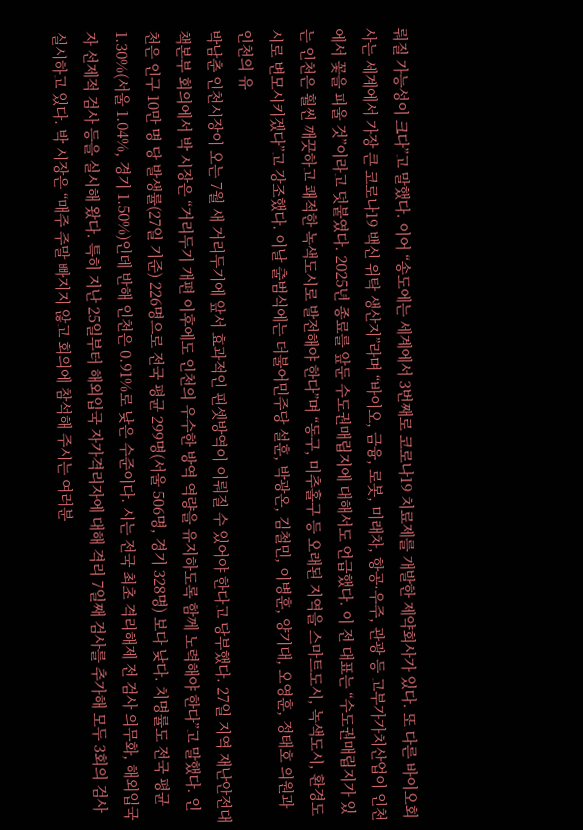뤄질 가능성이 크다”고 말했다. 이어 “송도에는 세계에서 3번째로 코로나19 치료제를 개발한 제약회사가 있다. 또 다른 바이오회사는 세계에서 가장 큰 코로나19 백신 위탁 생산지”라며 “바이오, 금융, 로봇, 미래차, 항공·우주, 관광 등 고부가가치산업이 인천에서 꽃을 피울 것”이라고 덧붙였다. 2025년 종료를 앞둔 수도권매립지에 대해서도 언급했다. 이 전 대표는 “수도권매립지가 있는 인천은 훨씬 깨끗하고 쾌적한 녹색도시로 발전해야 한다”며 “동구, 미추홀구 등 오래된 지역을 스마트도시, 녹색도시, 환경도시로 변모시키겠다”고 강조했다. 이날 출범식에는 더불어민주당 설훈, 박광온, 김철민, 이병훈, 양기대, 오영훈, 정태호 의원과 인천의 유
박남춘 인천시장이 오는 7월 새 거리두기에 앞서 효과적인 핀셋방역이 이뤄질 수 있어야 한다고 당부했다. 27일 지역 재난안전대책본부 회의에서 박 시장은 “거리두기 개편 이후에도 인천의 우수한 방역 역량을 유지하도록 함께 노력해야 한다”고 말했다. 인천은 인구 10만 명 당 발생률(27일 기준) 226명으로 전국 평균 299명(서울 506명, 경기 328명) 보다 낮다. 치명률도 전국 평균 1.30%(서울 1.04%, 경기 1.50%)인데 반해 인천은 0.91%로 낮은 수준이다. 시는 전국 최초 격리해제 전 검사 의무화, 해외입국자 선제적 검사 등을 실시해 왔다. 특히 지난 25일부터 해외입국 자가격리자에 대해 격리 7일째 검사를 추가해 모두 3회의 검사 실시하고 있다. 박 시장은 “매주 주말 빠지지 않고 회의에 참석해 주시는 여러분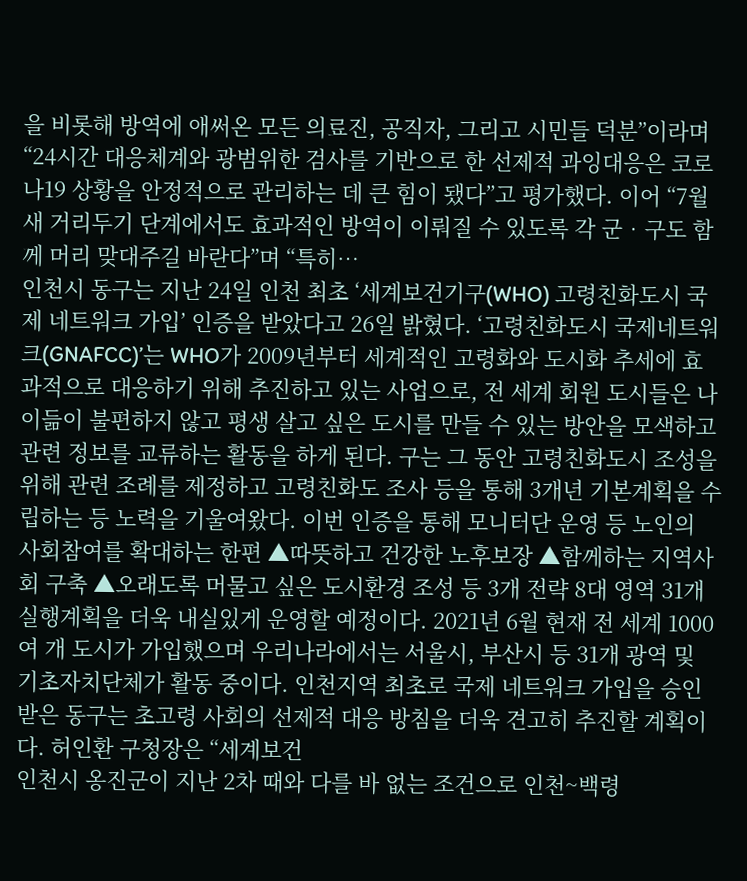을 비롯해 방역에 애써온 모든 의료진, 공직자, 그리고 시민들 덕분”이라며 “24시간 대응체계와 광범위한 검사를 기반으로 한 선제적 과잉대응은 코로나19 상황을 안정적으로 관리하는 데 큰 힘이 됐다”고 평가했다. 이어 “7월 새 거리두기 단계에서도 효과적인 방역이 이뤄질 수 있도록 각 군‧구도 함께 머리 맞대주길 바란다”며 “특히…
인천시 동구는 지난 24일 인천 최초 ‘세계보건기구(WHO) 고령친화도시 국제 네트워크 가입’ 인증을 받았다고 26일 밝혔다. ‘고령친화도시 국제네트워크(GNAFCC)’는 WHO가 2009년부터 세계적인 고령화와 도시화 추세에 효과적으로 대응하기 위해 추진하고 있는 사업으로, 전 세계 회원 도시들은 나이듦이 불편하지 않고 평생 살고 싶은 도시를 만들 수 있는 방안을 모색하고 관련 정보를 교류하는 활동을 하게 된다. 구는 그 동안 고령친화도시 조성을 위해 관련 조례를 제정하고 고령친화도 조사 등을 통해 3개년 기본계획을 수립하는 등 노력을 기울여왔다. 이번 인증을 통해 모니터단 운영 등 노인의 사회참여를 확대하는 한편 ▲따뜻하고 건강한 노후보장 ▲함께하는 지역사회 구축 ▲오래도록 머물고 싶은 도시환경 조성 등 3개 전략 8대 영역 31개 실행계획을 더욱 내실있게 운영할 예정이다. 2021년 6월 현재 전 세계 1000여 개 도시가 가입했으며 우리나라에서는 서울시, 부산시 등 31개 광역 및 기초자치단체가 활동 중이다. 인천지역 최초로 국제 네트워크 가입을 승인받은 동구는 초고령 사회의 선제적 대응 방침을 더욱 견고히 추진할 계획이다. 허인환 구청장은 “세계보건
인천시 옹진군이 지난 2차 때와 다를 바 없는 조건으로 인천~백령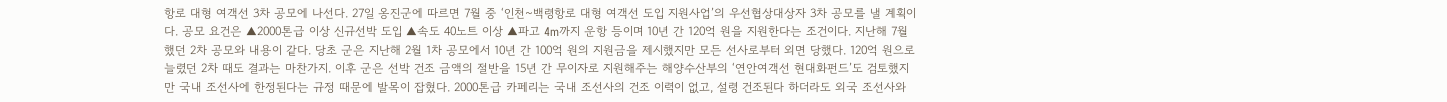항로 대형 여객선 3차 공모에 나선다. 27일 옹진군에 따르면 7월 중 ‘인천~백령항로 대형 여객선 도입 지원사업’의 우선협상대상자 3차 공모를 낼 계획이다. 공모 요건은 ▲2000톤급 이상 신규선박 도입 ▲속도 40노트 이상 ▲파고 4m까지 운항 등이며 10년 간 120억 원을 지원한다는 조건이다. 지난해 7월 했던 2차 공모와 내용이 같다. 당초 군은 지난해 2월 1차 공모에서 10년 간 100억 원의 지원금을 제시했지만 모든 선사로부터 외면 당했다. 120억 원으로 늘렸던 2차 때도 결과는 마찬가지. 이후 군은 선박 건조 금액의 절반을 15년 간 무이자로 지원해주는 해양수산부의 ‘연안여객선 현대화펀드’도 검토했지만 국내 조선사에 한정된다는 규정 때문에 발목이 잡혔다. 2000톤급 카페리는 국내 조선사의 건조 이력이 없고, 설령 건조된다 하더라도 외국 조선사와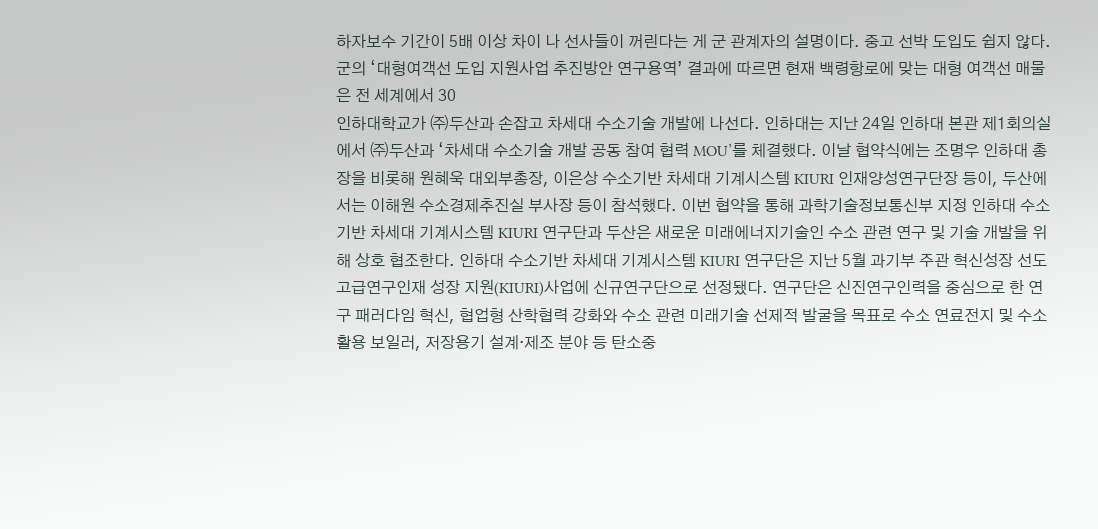하자보수 기간이 5배 이상 차이 나 선사들이 꺼린다는 게 군 관계자의 설명이다. 중고 선박 도입도 쉽지 않다. 군의 ‘대형여객선 도입 지원사업 추진방안 연구용역’ 결과에 따르면 현재 백령항로에 맞는 대형 여객선 매물은 전 세계에서 30
인하대학교가 ㈜두산과 손잡고 차세대 수소기술 개발에 나선다. 인하대는 지난 24일 인하대 본관 제1회의실에서 ㈜두산과 ‘차세대 수소기술 개발 공동 참여 협력 MOU’를 체결했다. 이날 협약식에는 조명우 인하대 총장을 비롯해 원혜욱 대외부총장, 이은상 수소기반 차세대 기계시스템 KIURI 인재양성연구단장 등이, 두산에서는 이해원 수소경제추진실 부사장 등이 참석했다. 이번 협약을 통해 과학기술정보통신부 지정 인하대 수소기반 차세대 기계시스템 KIURI 연구단과 두산은 새로운 미래에너지기술인 수소 관련 연구 및 기술 개발을 위해 상호 협조한다. 인하대 수소기반 차세대 기계시스템 KIURI 연구단은 지난 5월 과기부 주관 혁신성장 선도 고급연구인재 성장 지원(KIURI)사업에 신규연구단으로 선정됐다. 연구단은 신진연구인력을 중심으로 한 연구 패러다임 혁신, 협업형 산학협력 강화와 수소 관련 미래기술 선제적 발굴을 목표로 수소 연료전지 및 수소 활용 보일러, 저장용기 설계·제조 분야 등 탄소중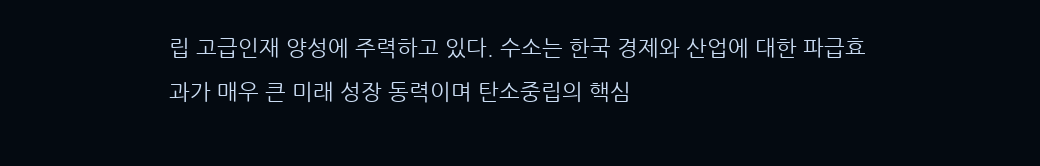립 고급인재 양성에 주력하고 있다. 수소는 한국 경제와 산업에 대한 파급효과가 매우 큰 미래 성장 동력이며 탄소중립의 핵심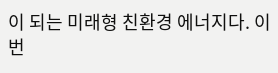이 되는 미래형 친환경 에너지다. 이번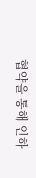협약을 통해 인하